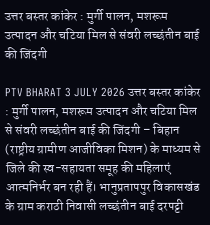उत्तर बस्तर कांकेर : मुर्गी पालन, मशरूम उत्पादन और चटिया मिल से संवरी लच्छंतीन बाई की जिंदगी

PTV BHARAT 3 JULY 2026 उत्तर बस्तर कांकेर : मुर्गी पालन, मशरूम उत्पादन और चटिया मिल से संवरी लच्छंतीन बाई की जिंदगी – बिहान (राष्ट्रीय ग्रामीण आजीविका मिशन) के माध्यम से जिले की स्व-सहायता समूह की महिलाएं आत्मनिर्भर बन रही हैं। भानुप्रतापपुर विकासखंड के ग्राम कराठी निवासी लच्छंतीन बाई दरपट्टी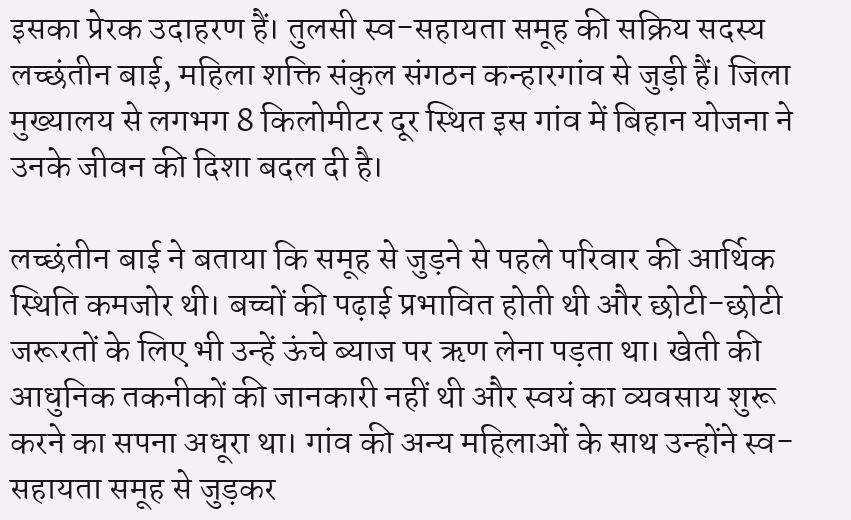इसका प्रेरक उदाहरण हैं। तुलसी स्व-सहायता समूह की सक्रिय सदस्य लच्छंतीन बाई, महिला शक्ति संकुल संगठन कन्हारगांव से जुड़ी हैं। जिला मुख्यालय से लगभग 8 किलोमीटर दूर स्थित इस गांव में बिहान योजना ने उनके जीवन की दिशा बदल दी है।

लच्छंतीन बाई ने बताया कि समूह से जुड़ने से पहले परिवार की आर्थिक स्थिति कमजोर थी। बच्चों की पढ़ाई प्रभावित होती थी और छोटी-छोटी जरूरतों के लिए भी उन्हें ऊंचे ब्याज पर ऋण लेना पड़ता था। खेती की आधुनिक तकनीकों की जानकारी नहीं थी और स्वयं का व्यवसाय शुरू करने का सपना अधूरा था। गांव की अन्य महिलाओं के साथ उन्होंने स्व-सहायता समूह से जुड़कर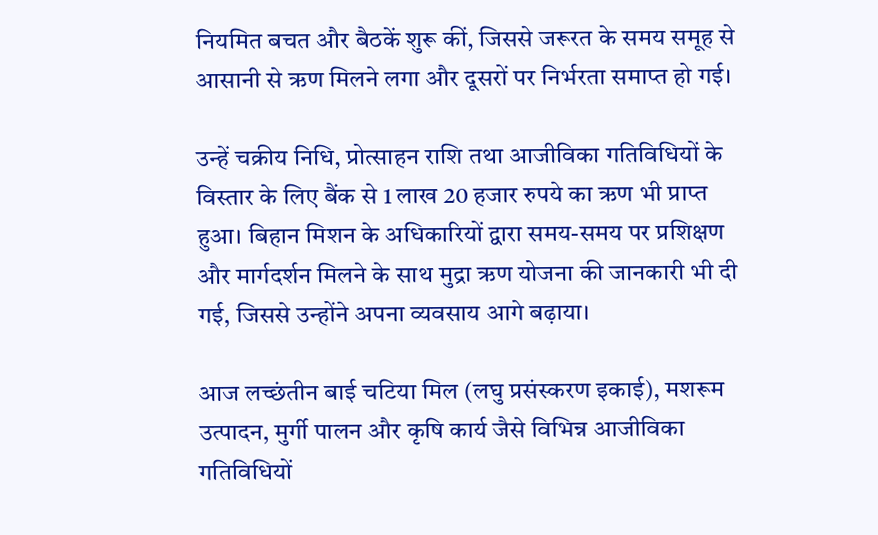नियमित बचत और बैठकें शुरू कीं, जिससे जरूरत के समय समूह से आसानी से ऋण मिलने लगा और दूसरों पर निर्भरता समाप्त हो गई।

उन्हें चक्रीय निधि, प्रोत्साहन राशि तथा आजीविका गतिविधियों के विस्तार के लिए बैंक से 1 लाख 20 हजार रुपये का ऋण भी प्राप्त हुआ। बिहान मिशन के अधिकारियों द्वारा समय-समय पर प्रशिक्षण और मार्गदर्शन मिलने के साथ मुद्रा ऋण योजना की जानकारी भी दी गई, जिससे उन्होंने अपना व्यवसाय आगे बढ़ाया।

आज लच्छंतीन बाई चटिया मिल (लघु प्रसंस्करण इकाई), मशरूम उत्पादन, मुर्गी पालन और कृषि कार्य जैसे विभिन्न आजीविका गतिविधियों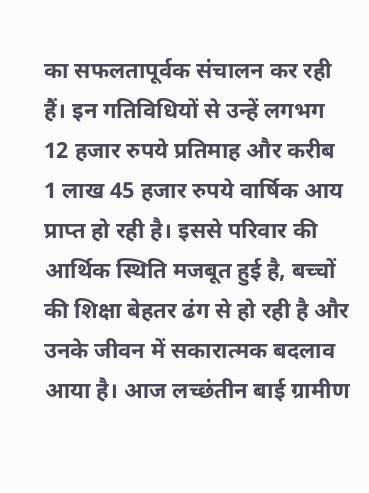का सफलतापूर्वक संचालन कर रही हैं। इन गतिविधियों से उन्हें लगभग 12 हजार रुपये प्रतिमाह और करीब 1 लाख 45 हजार रुपये वार्षिक आय प्राप्त हो रही है। इससे परिवार की आर्थिक स्थिति मजबूत हुई है, बच्चों की शिक्षा बेहतर ढंग से हो रही है और उनके जीवन में सकारात्मक बदलाव आया है। आज लच्छंतीन बाई ग्रामीण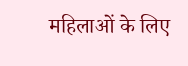महिलाओं के लिए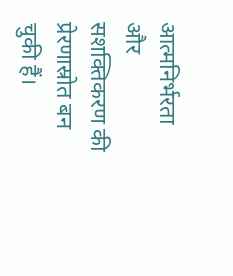आत्मनिर्भरता और सशक्तिकरण की प्रेरणास्रोत बन चुकी हैं।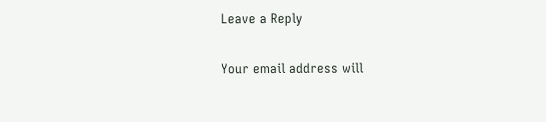Leave a Reply

Your email address will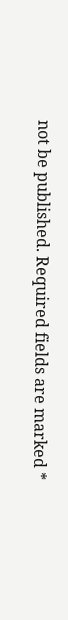not be published. Required fields are marked *